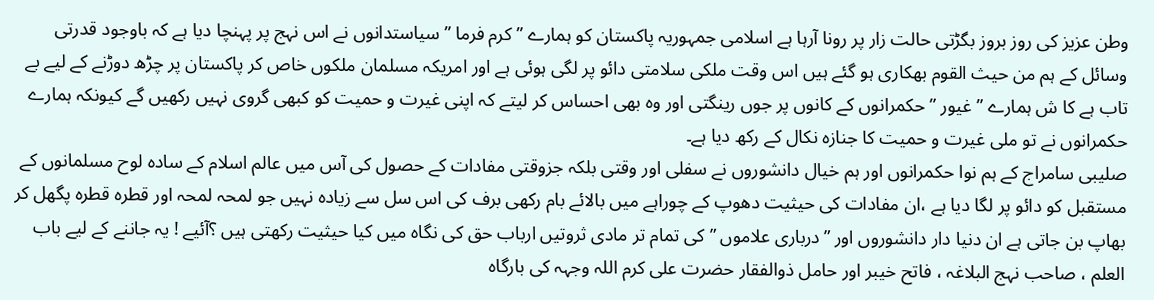وطن عزیز کی روز بروز بگڑتی حالت زار پر رونا آرہا ہے اسلامی جمہوریہ پاکستان کو ہمارے ”کرم فرما ” سیاستدانوں نے اس نہج پر پہنچا دیا ہے کہ باوجود قدرتی وسائل کے ہم من حیث القوم بھکاری ہو گئے ہیں اس وقت ملکی سلامتی دائو پر لگی ہوئی ہے اور امریکہ مسلمان ملکوں خاص کر پاکستان پر چڑھ دوڑنے کے لیے بے تاب ہے کا ش ہمارے ”غیور ” حکمرانوں کے کانوں پر جوں رینگتی اور وہ بھی احساس کر لیتے کہ اپنی غیرت و حمیت کو کبھی گروی نہیں رکھیں گے کیونکہ ہمارے حکمرانوں نے تو ملی غیرت و حمیت کا جنازہ نکال کے رکھ دیا ہے۔
صلیبی سامراج کے ہم نوا حکمرانوں اور ہم خیال دانشوروں نے سفلی اور وقتی بلکہ جزوقتی مفادات کے حصول کی آس میں عالم اسلام کے سادہ لوح مسلمانوں کے مستقبل کو دائو پر لگا دیا ہے ،ان مفادات کی حیثیت دھوپ کے چوراہے میں بالائے بام رکھی برف کی اس سل سے زیادہ نہیں جو لمحہ لمحہ اور قطرہ قطرہ پگھل کر بھاپ بن جاتی ہے ان دنیا دار دانشوروں اور ”درباری علاموں ” کی تمام تر مادی ثروتیں ارباب حق کی نگاہ میں کیا حیثیت رکھتی ہیں ؟آئیے ! یہ جاننے کے لیے باب العلم ، صاحب نہج البلاغہ ، فاتح خیبر اور حامل ذوالفقار حضرت علی کرم اللہ وجہہ کی بارگاہ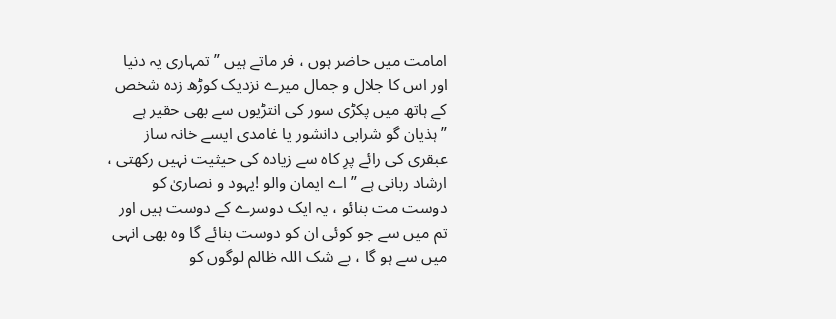امامت میں حاضر ہوں ، فر ماتے ہیں ”تمہاری یہ دنیا اور اس کا جلال و جمال میرے نزدیک کوڑھ زدہ شخص کے ہاتھ میں پکڑی سور کی انتڑیوں سے بھی حقیر ہے ”ہذیان گو شرابی دانشور یا غامدی ایسے خانہ ساز عبقری کی رائے پرِ کاہ سے زیادہ کی حیثیت نہیں رکھتی ، ارشاد ربانی ہے ”اے ایمان والو !یہود و نصاریٰ کو دوست مت بنائو ، یہ ایک دوسرے کے دوست ہیں اور تم میں سے جو کوئی ان کو دوست بنائے گا وہ بھی انہی میں سے ہو گا ، بے شک اللہ ظالم لوگوں کو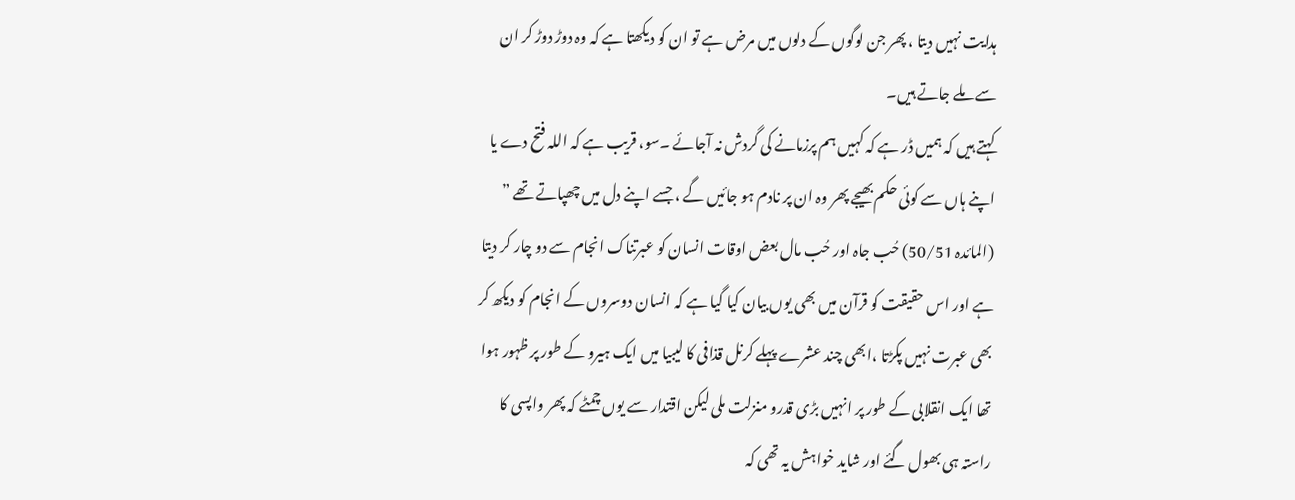ہدایت نہیں دیتا ، پھر جن لوگوں کے دلوں میں مرض ہے تو ان کو دیکھتا ہے کہ وہ دوڑ دوڑ کر ان سے ملے جاتے ہیں۔
کہتے ہیں کہ ہمیں ڈر ہے کہ کہیں ہم پرزمانے کی گردش نہ آجائے ۔سو، قریب ہے کہ اللہ فتح دے یا اپنے ہاں سے کوئی حکم بھیجے پھر وہ ان پر نادم ہو جائیں گے ، جسے اپنے دل میں چھپاتے تھے ” (المائدہ 50/51) حُب جاہ اور حُب مال بعض اوقات انسان کو عبرتناک انجام سے دو چار کر دیتا ہے اور اس حقیقت کو قرآن میں بھی یوں بیان کیا گیا ہے کہ انسان دوسروں کے انجام کو دیکھ کر بھی عبرت نہیں پکڑتا ،ابھی چند عشرے پہلے کرنل قذافی کا لیبیا میں ایک ہیرو کے طور پر ظہور ہوا تھا ایک انقلابی کے طور پر انہیں بڑی قدرو منزلت ملی لیکن اقتدار سے یوں چمٹے کہ پھر واپسی کا راستہ ہی بھول گئے اور شاید خواہش یہ تھی کہ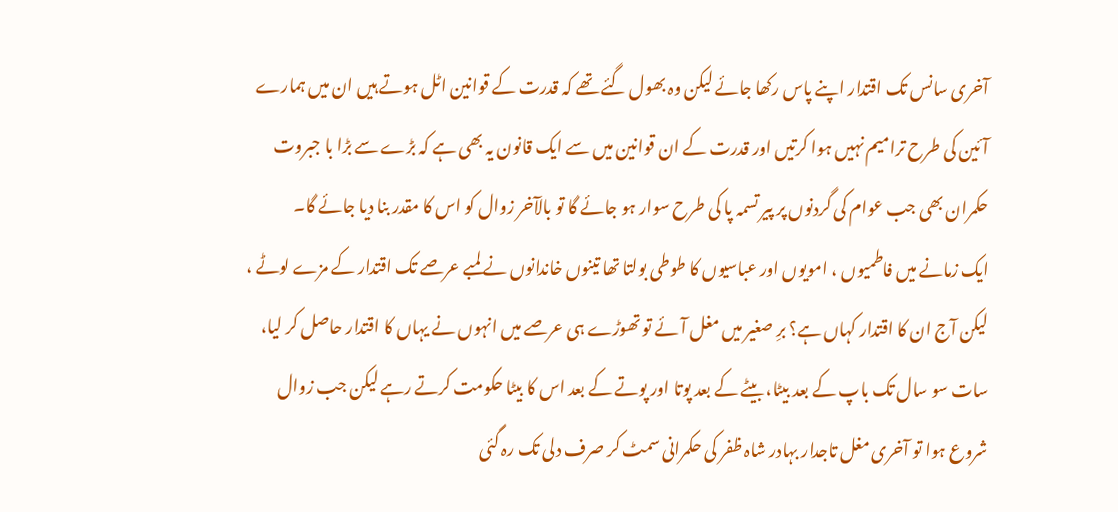آخری سانس تک اقتدار اپنے پاس رکھا جائے لیکن وہ بھول گئے تھے کہ قدرت کے قوانین اٹل ہوتے ہیں ان میں ہمارے آئین کی طرح ترامیم نہیں ہوا کرتیں اور قدرت کے ان قوانین میں سے ایک قانون یہ بھی ہے کہ بڑے سے بڑا با جبروت حکمران بھی جب عوام کی گردنوں پر پیر تسمہ پا کی طرح سوار ہو جائے گا تو بالآخر زوال کو اس کا مقدر بنا دیا جائے گا۔
ایک زمانے میں فاطمیوں ، امویوں اور عباسیوں کا طوطی بولتا تھا تینوں خاندانوں نے لمبے عرصے تک اقتدار کے مزے لوٹے ، لیکن آج ان کا اقتدار کہاں ہے؟ برِ صغیر میں مغل آئے تو تھوڑے ہی عرصے میں انہوں نے یہاں کا اقتدار حاصل کر لیا، سات سو سال تک باپ کے بعد بیٹا، بیٹے کے بعد پوتا اور پوتے کے بعد اس کا بیٹا حکومت کرتے رہے لیکن جب زوال شروع ہوا تو آخری مغل تاجدار بہادر شاہ ظفر کی حکمرانی سمٹ کر صرف دلی تک رہ گئی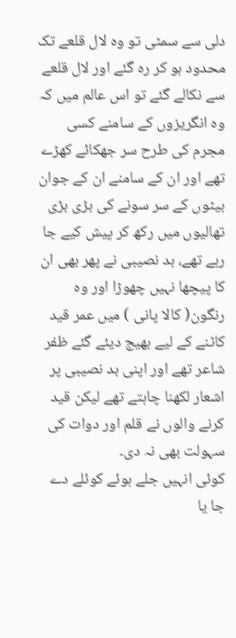دلی سے سمٹی تو وہ لال قلعے تک محدود ہو کر رہ گئے اور لال قلعے سے نکالے گئے تو اس عالم میں کہ وہ انگریزوں کے سامنے کسی مجرم کی طرح سر جھکائے کھڑے تھے اور ان کے سامنے ان کے جوان بیٹوں کے سر سونے کی بڑی بڑی تھالیوں میں رکھ کر پیش کیے جا رہے تھے، بد نصیبی نے پھر بھی ان کا پیچھا نہیں چھوڑا اور وہ رنگون( کالا پانی ) میں عمر قید کاٹنے کے لیے بھیج دیئے گئے ظفر شاعر تھے اور اپنی بد نصیبی پر اشعار لکھنا چاہتے تھے لیکن قید کرنے والوں نے قلم اور دوات کی سہولت بھی نہ دی۔
کوئی انہیں جلے ہوئے کوئلے دے جا یا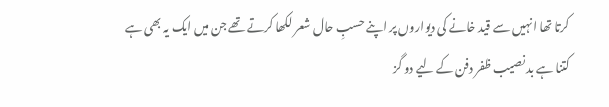کرتا تھا انہیں سے قید خانے کی دیواروں پر اپنے حسبِ حال شعر لکھا کرتے تھے جن میں ایک یہ بھی ہے
کتنا ہے بد نصیب ظفر دفن کے لیے دو گز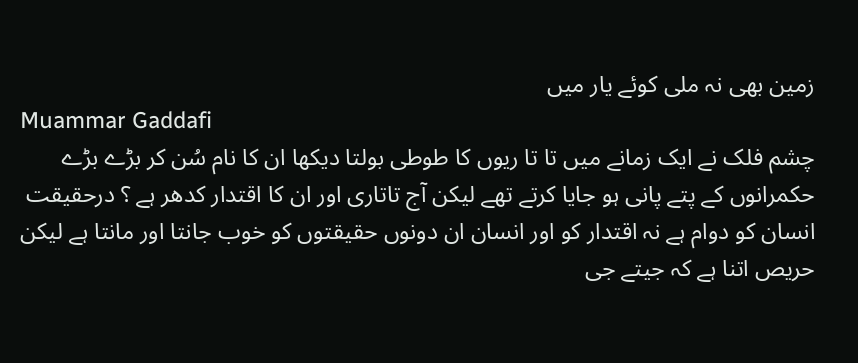زمین بھی نہ ملی کوئے یار میں
Muammar Gaddafi
چشم فلک نے ایک زمانے میں تا تا ریوں کا طوطی بولتا دیکھا ان کا نام سُن کر بڑے بڑے حکمرانوں کے پتے پانی ہو جایا کرتے تھے لیکن آج تاتاری اور ان کا اقتدار کدھر ہے ؟ درحقیقت انسان کو دوام ہے نہ اقتدار کو اور انسان ان دونوں حقیقتوں کو خوب جانتا اور مانتا ہے لیکن حریص اتنا ہے کہ جیتے جی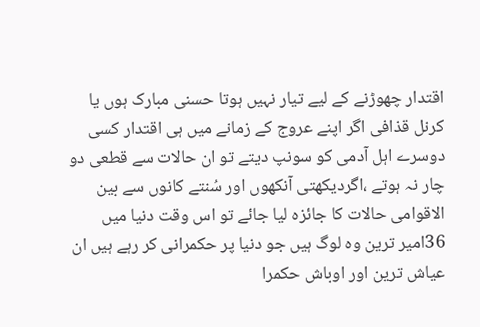اقتدار چھوڑنے کے لیے تیار نہیں ہوتا حسنی مبارک ہوں یا کرنل قذافی اگر اپنے عروج کے زمانے میں ہی اقتدار کسی دوسرے اہل آدمی کو سونپ دیتے تو ان حالات سے قطعی دو چار نہ ہوتے ،اگردیکھتی آنکھوں اور سُنتے کانوں سے بین الاقوامی حالات کا جائزہ لیا جائے تو اس وقت دنیا میں 36امیر ترین وہ لوگ ہیں جو دنیا پر حکمرانی کر رہے ہیں ان عیاش ترین اور اوباش حکمرا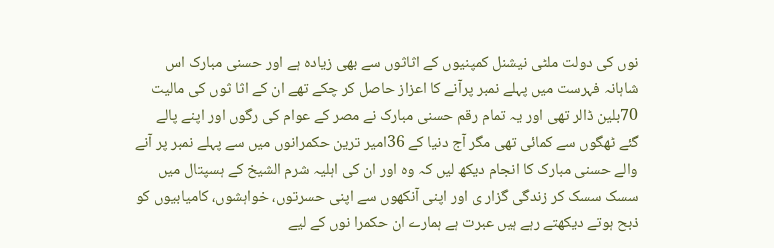نوں کی دولت ملٹی نیشنل کمپنیوں کے اثاثوں سے بھی زیادہ ہے اور حسنی مبارک اس شاہانہ فہرست میں پہلے نمبر پرآنے کا اعزاز حاصل کر چکے تھے ان کے اثا ثوں کی مالیت 70بلین ڈالر تھی اور یہ تمام رقم حسنی مبارک نے مصر کے عوام کی رگوں اور اپنے پالے گئے ٹھگوں سے کمائی تھی مگر آج دنیا کے 36امیر ترین حکمرانوں میں سے پہلے نمبر پر آنے والے حسنی مبارک کا انجام دیکھ لیں کہ وہ اور ان کی اہلیہ شرم الشیخ کے ہسپتال میں سسک سسک کر زندگی گزار ی اور اپنی آنکھوں سے اپنی حسرتوں، خواہشوں، کامیابیوں کو ذبح ہوتے دیکھتے رہے ہیں عبرت ہے ہمارے ان حکمرا نوں کے لیے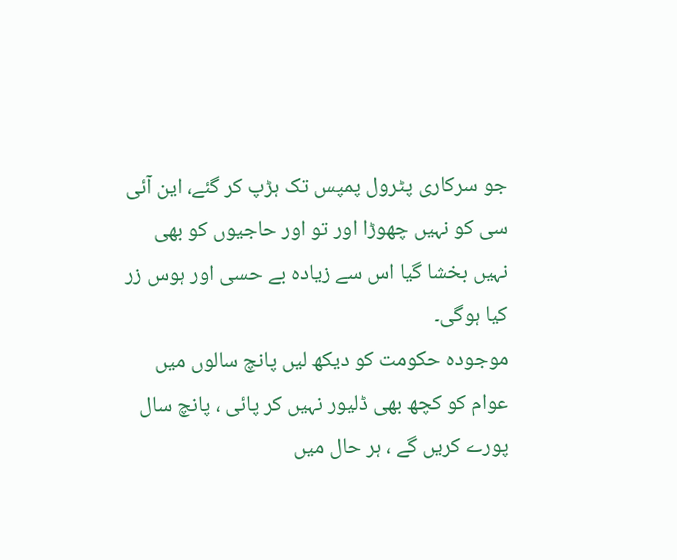جو سرکاری پٹرول پمپس تک ہڑپ کر گئے، این آئی سی کو نہیں چھوڑا اور تو اور حاجیوں کو بھی نہیں بخشا گیا اس سے زیادہ بے حسی اور ہوس زر کیا ہوگی۔
موجودہ حکومت کو دیکھ لیں پانچ سالوں میں عوام کو کچھ بھی ڈلیور نہیں کر پائی ، پانچ سال پورے کریں گے ، ہر حال میں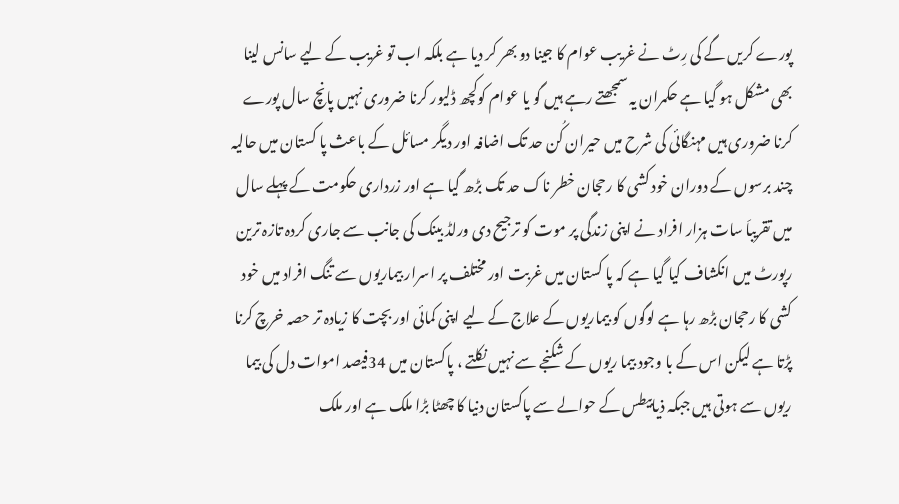پورے کریں گے کی رِٹ نے غریب عوام کا جینا دو بھر کر دیا ہے بلکہ اب تو غریب کے لیے سانس لینا بھی مشکل ہو گیا ہے حکمران یہ سمجھتے رہے ہیں گو یا عوام کوکچھ ڈلیور کرنا ضروری نہیں پانچ سال پورے کرنا ضروری ہیں مہنگائی کی شرح میں حیران کُن حد تک اضافہ اور دیگر مسائل کے باعث پا کستان میں حالیہ چند برسوں کے دوران خود کشی کا رحجان خطر ناک حد تک بڑھ گیا ہے اور زرداری حکومت کے پہلے سال میں تقریباَ سات ہزار افراد نے اپنی زندگی پر موت کو ترجیح دی ورلڈ بینک کی جانب سے جاری کردہ تازہ ترین رپورٹ میں انکشاف کیا گیا ہے کہ پا کستان میں غربت اور مختلف پر اسرار بیماریوں سے تنگ افراد میں خود کشی کا رحجان بڑھ رہا ہے لوگوں کو بیماریوں کے علاج کے لیے اپنی کمائی اور بچت کا زیادہ تر حصہ خرچ کرنا پڑتا ہے لیکن اس کے با وجود بیما ریوں کے شکنجے سے نہیں نکلتے ، پاکستان میں 34فیصد اموات دل کی بیما ریوں سے ہوتی ہیں جبکہ ذیابیطس کے حوالے سے پاکستان دنیا کا چھٹا بڑا ملک ہے اور ملک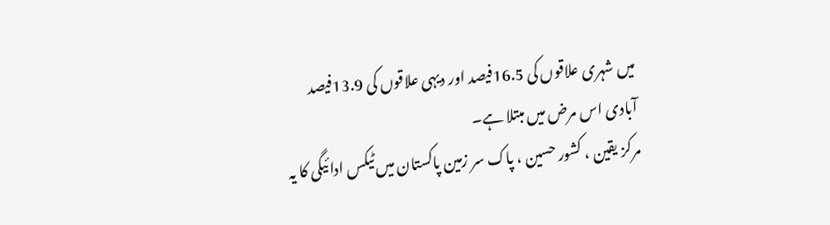میں شہری علاقوں کی 16.5فیصد اور دیہی علاقوں کی 13.9فیصد آبادی اس مرض میں مبتلا ہے۔
مرکز یقین ، کشور حسین ، پاک سر زمین پاکستان میں ٹیکس ادائیگی کا یہ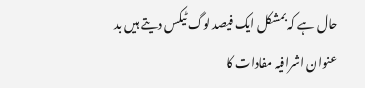حال ہے کہ بمشکل ایک فیصد لوگ ٹیکس دیتے ہیں بد عنوان اشرافیہ مفادات کا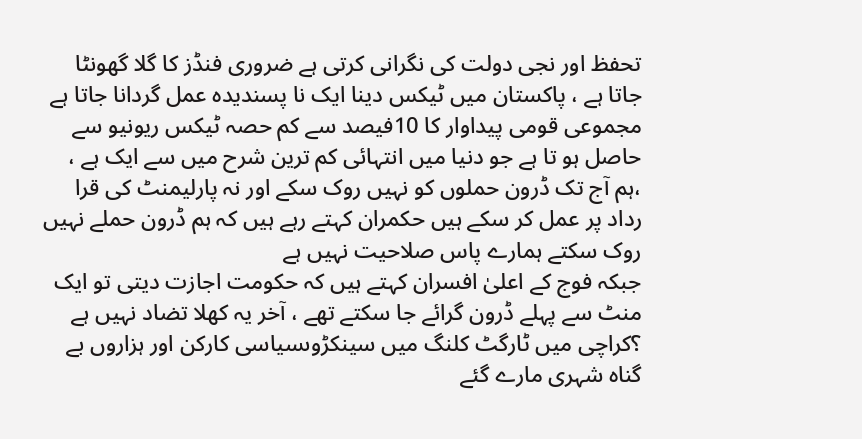تحفظ اور نجی دولت کی نگرانی کرتی ہے ضروری فنڈز کا گلا گھونٹا جاتا ہے ، پاکستان میں ٹیکس دینا ایک نا پسندیدہ عمل گردانا جاتا ہے مجموعی قومی پیداوار کا 10فیصد سے کم حصہ ٹیکس ریونیو سے حاصل ہو تا ہے جو دنیا میں انتہائی کم ترین شرح میں سے ایک ہے ، ،ہم آج تک ڈرون حملوں کو نہیں روک سکے اور نہ پارلیمنٹ کی قرا رداد پر عمل کر سکے ہیں حکمران کہتے رہے ہیں کہ ہم ڈرون حملے نہیں روک سکتے ہمارے پاس صلاحیت نہیں ہے
جبکہ فوج کے اعلیٰ افسران کہتے ہیں کہ حکومت اجازت دیتی تو ایک منٹ سے پہلے ڈرون گرائے جا سکتے تھے ، آخر یہ کھلا تضاد نہیں ہے ؟کراچی میں ٹارگٹ کلنگ میں سینکڑوںسیاسی کارکن اور ہزاروں بے گناہ شہری مارے گئے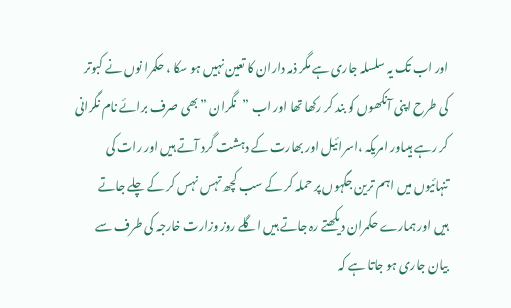اور اب تک یہ سلسلہ جاری ہے مگر ذمہ داران کا تعین نہیں ہو سکا ، حکمرا نوں نے کبوتر کی طرح اپنی آنکھوں کو بند کر رکھا تھا اور اب ”نگران ”بھی صرف برائے نام نگرانی کر رہے ہیںاور امریکہ ،اسرائیل اور بھارت کے دہشت گرد آتے ہیں اور رات کی تنہائیوں میں اہم ترین جگہوں پر حملہ کر کے سب کچھ تہس نہس کر کے چلے جاتے ہیں اور ہمارے حکمران دیکھتے رہ جاتے ہیں اگلے روز وزارت خارجہ کی طرف سے بیان جاری ہو جاتا ہے کہ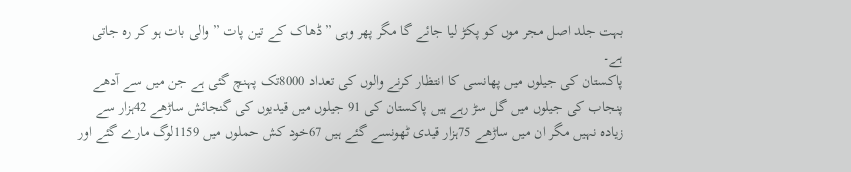بہت جلد اصل مجر موں کو پکڑ لیا جائے گا مگر پھر وہی ”ڈھاک کے تین پات ” والی بات ہو کر رہ جاتی ہے۔
پاکستان کی جیلوں میں پھانسی کا انتظار کرنے والوں کی تعداد 8000تک پہنچ گئی ہے جن میں سے آدھے پنجاب کی جیلوں میں گل سڑ رہے ہیں پاکستان کی 91 جیلوں میں قیدیوں کی گنجائش ساڑھے 42ہزار سے زیادہ نہیں مگر ان میں ساڑھے 75ہزار قیدی ٹھونسے گئے ہیں 67خود کش حملوں میں 1159لوگ مارے گئے اور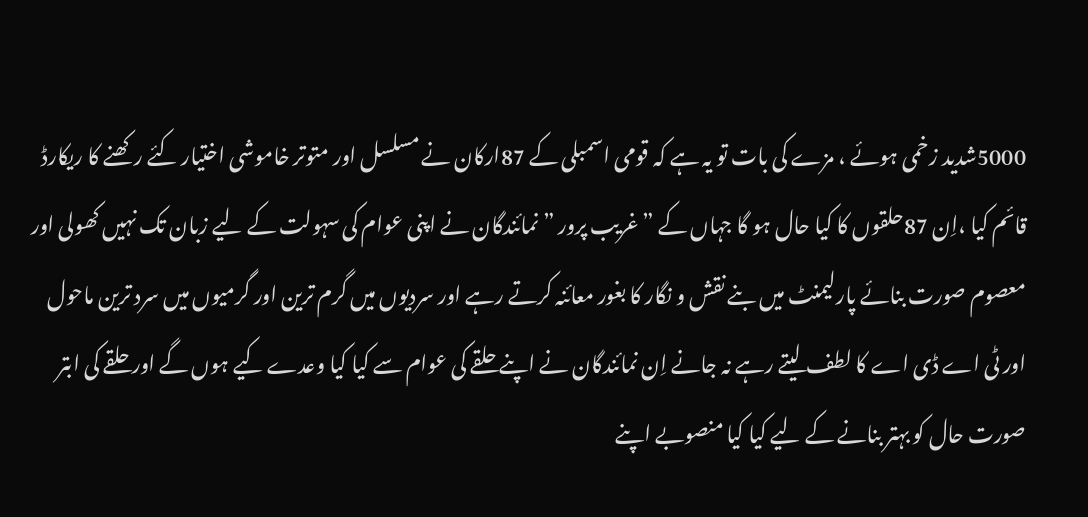5000شدید زخمی ہوئے ، مزے کی بات تو یہ ہے کہ قومی اسمبلی کے 87ارکان نے مسلسل اور متوتر خاموشی اختیار کئے رکھنے کا ریکارڈ قائم کیا ،اِن 87حلقوں کا کیا حال ہو گا جہاں کے ”غریب پرور ” نمائندگان نے اپنی عوام کی سہولت کے لیے زبان تک نہیں کھولی اور معصوم صورت بنائے پارلیمنٹ میں بنے نقش و نگار کا بغور معائنہ کرتے رہے اور سردیوں میں گرم ترین اور گرمیوں میں سرد ترین ماحول اور ٹی اے ڈی اے کا لطف لیتے رہے نہ جانے اِن نمائندگان نے اپنے حلقے کی عوام سے کیا کیا وعدے کیے ہوں گے اور حلقے کی ابتر صورت حال کو بہتر بنانے کے لیے کیا کیا منصوبے اپنے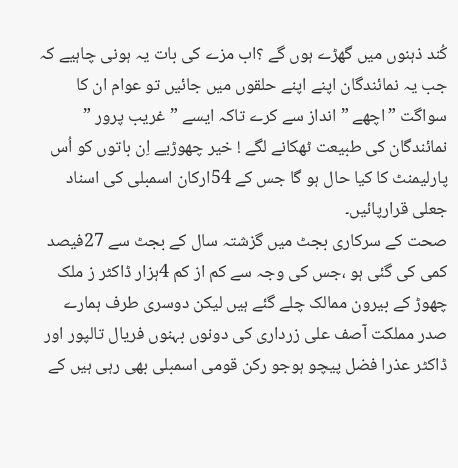کُند ذہنوں میں گھڑے ہوں گے ؟اب مزے کی بات یہ ہونی چاہیے کہ جب یہ نمائندگان اپنے اپنے حلقوں میں جائیں تو عوام ان کا سواگت ”اچھے ” انداز سے کرے تاکہ ایسے ”غریب پرور ” نمائندگان کی طبیعت ٹھکانے لگے ! خیر چھوڑیے اِن باتوں کو اُس پارلیمنٹ کا کیا حال ہو گا جس کے 54ارکان اسمبلی کی اسناد جعلی قرارپائیں۔
صحت کے سرکاری بجٹ میں گزشتہ سال کے بجٹ سے 27فیصد کمی کی گئی ہو ،جس کی وجہ سے کم از کم 4ہزار ڈاکٹر ز ملک چھوڑ کے بیرون ممالک چلے گئے ہیں لیکن دوسری طرف ہمارے صدر مملکت آصف علی زرداری کی دونوں بہنوں فریال تالپور اور ڈاکٹر عذرا فضل پیچو ہوجو رکن قومی اسمبلی بھی رہی ہیں کے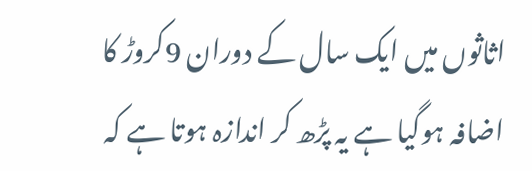اثاثوں میں ایک سال کے دوران 9کروڑ کا اضافہ ہوگیا ہے یہ پڑھ کر اندازہ ہوتا ہے کہ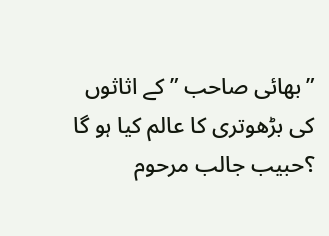”بھائی صاحب ” کے اثاثوں کی بڑھوتری کا عالم کیا ہو گا ؟حبیب جالب مرحوم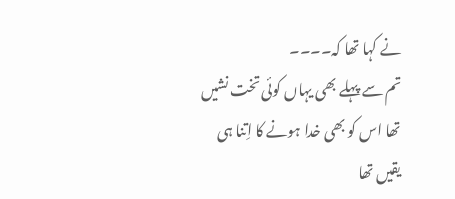نے کہا تھا کہ۔۔۔۔
تم سے پہلے بھی یہاں کوئی تخت نشیں تھا اس کو بھی خدا ہونے کا اِتنا ہی یقیں تھا